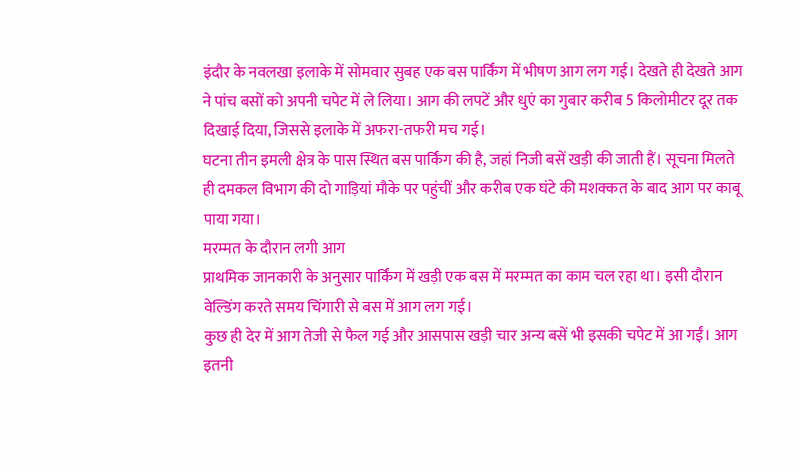इंदौर के नवलखा इलाके में सोमवार सुबह एक बस पार्किंग में भीषण आग लग गई। देखते ही देखते आग ने पांच बसों को अपनी चपेट में ले लिया। आग की लपटें और धुएं का गुबार करीब 5 किलोमीटर दूर तक दिखाई दिया, जिससे इलाके में अफरा-तफरी मच गई।
घटना तीन इमली क्षेत्र के पास स्थित बस पार्किंग की है, जहां निजी बसें खड़ी की जाती हैं। सूचना मिलते ही दमकल विभाग की दो गाड़ियां मौके पर पहुंचीं और करीब एक घंटे की मशक्कत के बाद आग पर काबू पाया गया।
मरम्मत के दौरान लगी आग
प्राथमिक जानकारी के अनुसार पार्किंग में खड़ी एक बस में मरम्मत का काम चल रहा था। इसी दौरान वेल्डिंग करते समय चिंगारी से बस में आग लग गई।
कुछ ही देर में आग तेजी से फैल गई और आसपास खड़ी चार अन्य बसें भी इसकी चपेट में आ गईं। आग इतनी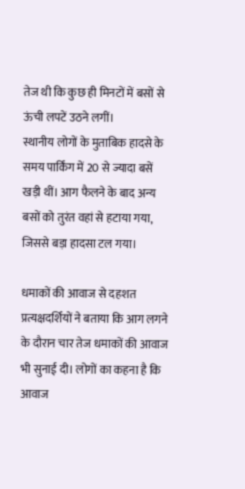तेज थी कि कुछ ही मिनटों में बसों से ऊंची लपटें उठने लगीं।
स्थानीय लोगों के मुताबिक हादसे के समय पार्किंग में 20 से ज्यादा बसें खड़ी थीं। आग फैलने के बाद अन्य बसों को तुरंत वहां से हटाया गया, जिससे बड़ा हादसा टल गया।

धमाकों की आवाज से दहशत
प्रत्यक्षदर्शियों ने बताया कि आग लगने के दौरान चार तेज धमाकों की आवाज भी सुनाई दी। लोगों का कहना है कि आवाज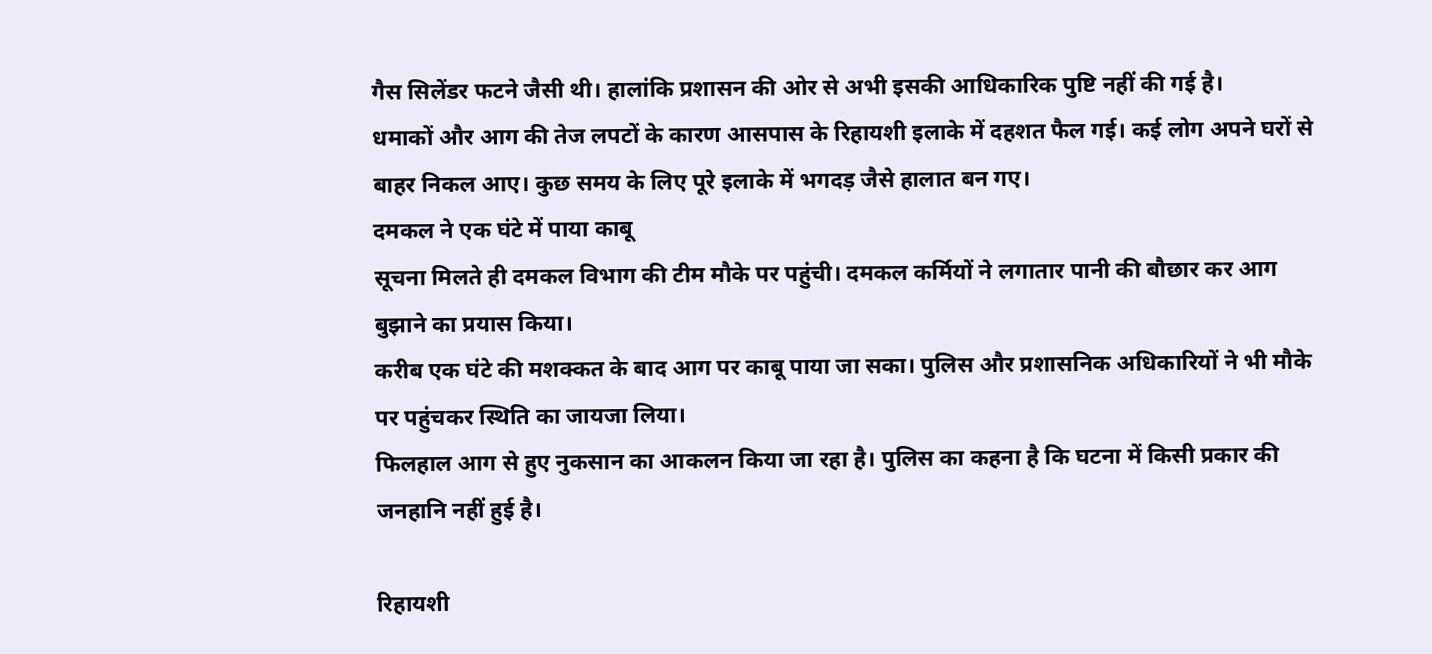गैस सिलेंडर फटने जैसी थी। हालांकि प्रशासन की ओर से अभी इसकी आधिकारिक पुष्टि नहीं की गई है।
धमाकों और आग की तेज लपटों के कारण आसपास के रिहायशी इलाके में दहशत फैल गई। कई लोग अपने घरों से बाहर निकल आए। कुछ समय के लिए पूरे इलाके में भगदड़ जैसे हालात बन गए।
दमकल ने एक घंटे में पाया काबू
सूचना मिलते ही दमकल विभाग की टीम मौके पर पहुंची। दमकल कर्मियों ने लगातार पानी की बौछार कर आग बुझाने का प्रयास किया।
करीब एक घंटे की मशक्कत के बाद आग पर काबू पाया जा सका। पुलिस और प्रशासनिक अधिकारियों ने भी मौके पर पहुंचकर स्थिति का जायजा लिया।
फिलहाल आग से हुए नुकसान का आकलन किया जा रहा है। पुलिस का कहना है कि घटना में किसी प्रकार की जनहानि नहीं हुई है।

रिहायशी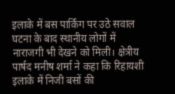इलाके में बस पार्किंग पर उठे सवाल
घटना के बाद स्थानीय लोगों में नाराजगी भी देखने को मिली। क्षेत्रीय पार्षद मनीष शर्मा ने कहा कि रिहायशी इलाके में निजी बसों की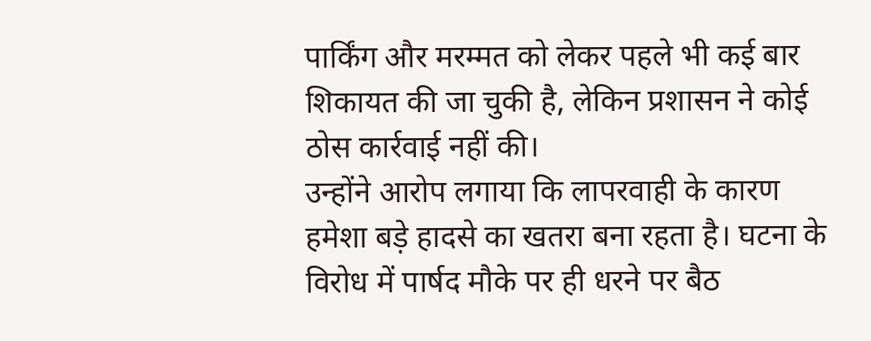पार्किंग और मरम्मत को लेकर पहले भी कई बार शिकायत की जा चुकी है, लेकिन प्रशासन ने कोई ठोस कार्रवाई नहीं की।
उन्होंने आरोप लगाया कि लापरवाही के कारण हमेशा बड़े हादसे का खतरा बना रहता है। घटना के विरोध में पार्षद मौके पर ही धरने पर बैठ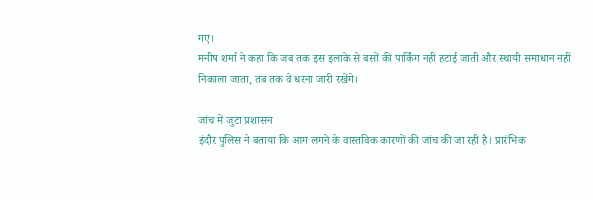गए।
मनीष शर्मा ने कहा कि जब तक इस इलाके से बसों की पार्किंग नहीं हटाई जाती और स्थायी समाधान नहीं निकाला जाता, तब तक वे धरना जारी रखेंगे।

जांच में जुटा प्रशासन
इंदौर पुलिस ने बताया कि आग लगने के वास्तविक कारणों की जांच की जा रही है। प्रारंभिक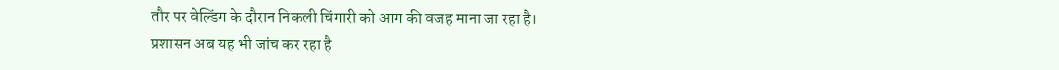तौर पर वेल्डिंग के दौरान निकली चिंगारी को आग की वजह माना जा रहा है।
प्रशासन अब यह भी जांच कर रहा है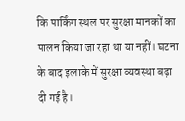कि पार्किंग स्थल पर सुरक्षा मानकों का पालन किया जा रहा था या नहीं। घटना के बाद इलाके में सुरक्षा व्यवस्था बढ़ा दी गई है।